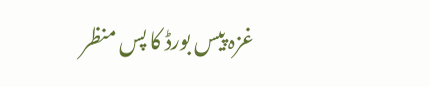غزہ پیس بورڈ کا پس منظر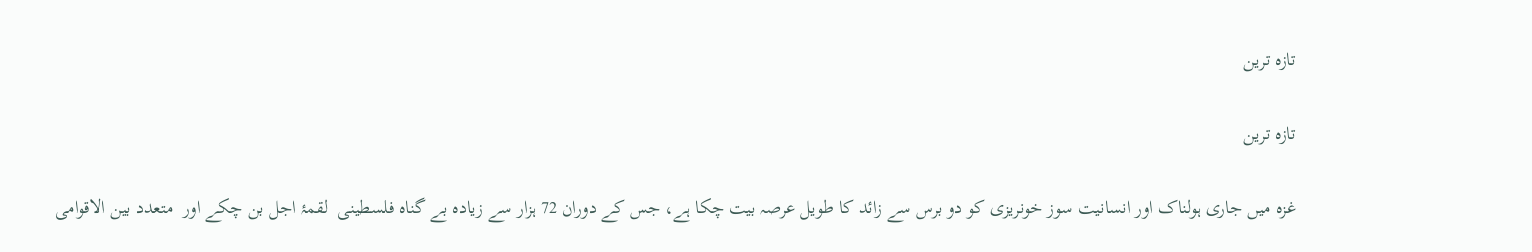تازہ ترین

تازہ ترین

غزہ میں جاری ہولناک اور انسانیت سوز خونریزی کو دو برس سے زائد کا طویل عرصہ بیت چکا ہے، جس کے دوران 72 ہزار سے زیادہ بے گناہ فلسطینی  لقمۂ اجل بن چکے اور  متعدد بین الاقوامی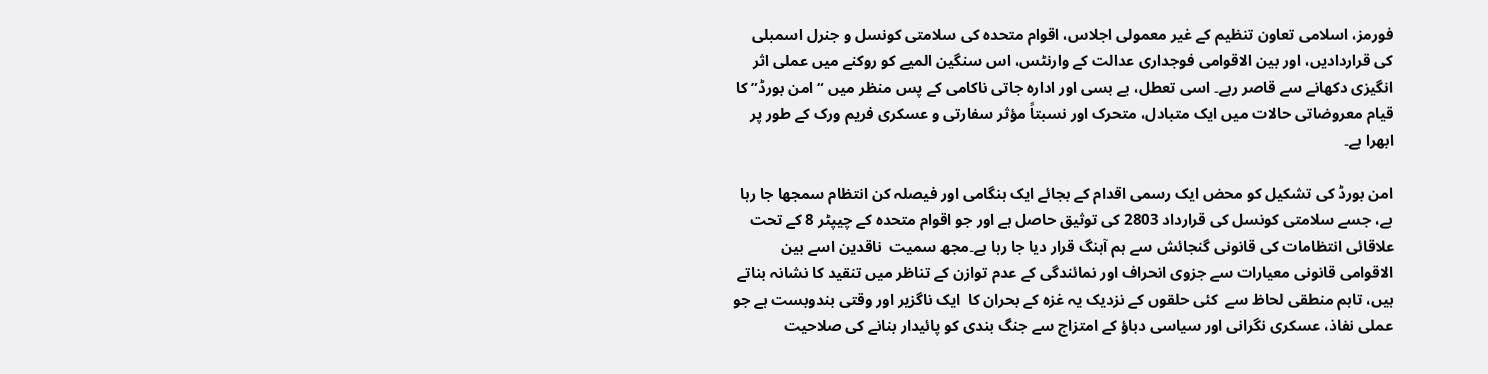فورمز، اسلامی تعاون تنظیم کے غیر معمولی اجلاس، اقوام متحدہ کی سلامتی کونسل و جنرل اسمبلی کی قراردادیں، اور بین الاقوامی فوجداری عدالت کے وارنٹس، اس سنگین المیے کو روکنے میں عملی اثر انگیزی دکھانے سے قاصر رہے۔ اسی تعطل، بے بسی اور ادارہ جاتی ناکامی کے پس منظر میں “امن بورڈ” کا قیام معروضاتی حالات میں ایک متبادل، متحرک اور نسبتاً مؤثر سفارتی و عسکری فریم ورک کے طور پر ابھرا ہے۔

امن بورڈ کی تشکیل کو محض ایک رسمی اقدام کے بجائے ایک ہنگامی اور فیصلہ کن انتظام سمجھا جا رہا ہے، جسے سلامتی کونسل کی قرارداد 2803 کی توثیق حاصل ہے اور جو اقوام متحدہ کے چیپٹر 8 کے تحت علاقائی انتظامات کی قانونی گنجائش سے ہم آہنگ قرار دیا جا رہا ہے۔مجھ سمیت  ناقدین اسے بین الاقوامی قانونی معیارات سے جزوی انحراف اور نمائندگی کے عدم توازن کے تناظر میں تنقید کا نشانہ بناتے ہیں، تاہم منطقی لحاظ سے  کئی حلقوں کے نزدیک یہ غزہ کے بحران کا  ایک ناگزیر اور وقتی بندوبست ہے جو عملی نفاذ، عسکری نگرانی اور سیاسی دباؤ کے امتزاج سے جنگ بندی کو پائیدار بنانے کی صلاحیت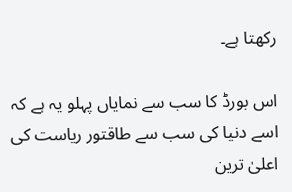رکھتا ہے۔

اس بورڈ کا سب سے نمایاں پہلو یہ ہے کہ اسے دنیا کی سب سے طاقتور ریاست کی اعلیٰ ترین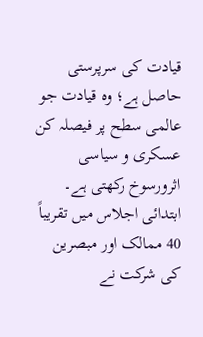قیادت کی سرپرستی حاصل ہے؛ وہ قیادت جو عالمی سطح پر فیصلہ کن عسکری و سیاسی اثرورسوخ رکھتی ہے۔ ابتدائی اجلاس میں تقریباً 40 ممالک اور مبصرین کی شرکت نے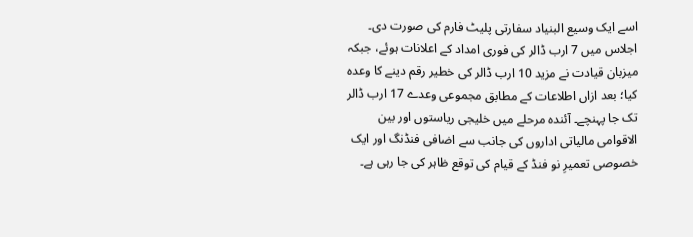اسے ایک وسیع البنیاد سفارتی پلیٹ فارم کی صورت دی۔ اجلاس میں 7 ارب ڈالر کی فوری امداد کے اعلانات ہوئے، جبکہ میزبان قیادت نے مزید 10 ارب ڈالر کی خطیر رقم دینے کا وعدہ کیا؛ بعد ازاں اطلاعات کے مطابق مجموعی وعدے 17 ارب ڈالر تک جا پہنچے۔ آئندہ مرحلے میں خلیجی ریاستوں اور بین الاقوامی مالیاتی اداروں کی جانب سے اضافی فنڈنگ اور ایک خصوصی تعمیرِ نو فنڈ کے قیام کی توقع ظاہر کی جا رہی ہے۔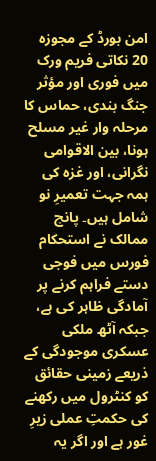امن بورڈ کے مجوزہ 20 نکاتی فریم ورک میں فوری اور مؤثر جنگ بندی، حماس کا مرحلہ وار غیر مسلح ہونا، بین الاقوامی نگرانی، اور غزہ کی ہمہ جہت تعمیرِ نو شامل ہیں۔ پانچ ممالک نے استحکام فورس میں فوجی دستے فراہم کرنے پر آمادگی ظاہر کی ہے، جبکہ آٹھ ملکی عسکری موجودگی کے ذریعے زمینی حقائق کو کنٹرول میں رکھنے کی حکمتِ عملی زیرِ غور ہے اور اگر یہ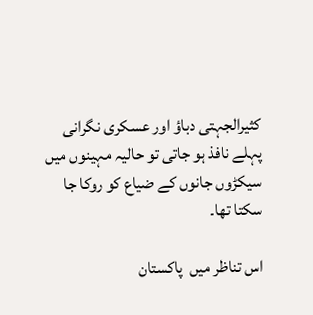کثیرالجہتی دباؤ اور عسکری نگرانی پہلے نافذ ہو جاتی تو حالیہ مہینوں میں سیکڑوں جانوں کے ضیاع کو روکا جا سکتا تھا۔

اس تناظر میں  پاکستان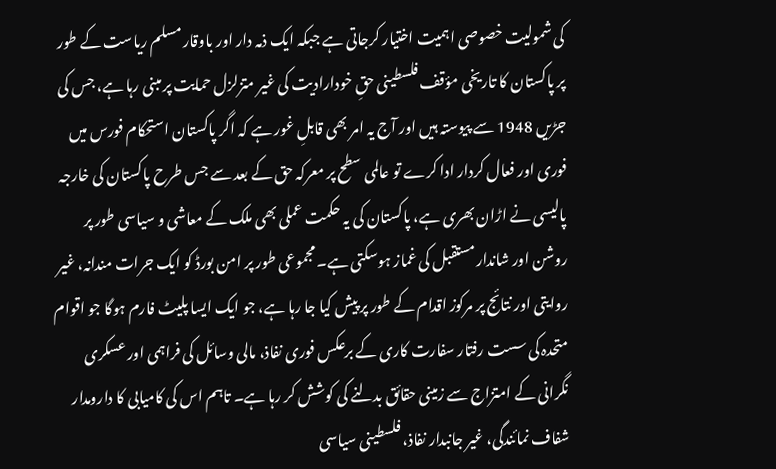کی شمولیت خصوصی اہمیت اختیار کرجاتی ہے جبکہ ایک ذمہ دار اور باوقار مسلم ریاست کے طور پر پاکستان کا تاریخی مؤقف فلسطینی حقِ خودارادیت کی غیر متزلزل حمایت پر مبنی رہا ہے، جس کی جڑیں 1948 سے پیوستہ ہیں اور آج یہ امر بھی قابلِ غور ہے کہ اگر پاکستان استحکام فورس میں فوری اور فعال کردار ادا کرے تو عالمی سطح پر معرکہ حق کے بعد سے جس طرح پاکستان کی خارجہ پالیسی نے اڑان بھری ہے، پاکستان کی یہ حکمت عملی بھی ملک کے معاشی و سیاسی طور پر روشن اور شاندار مستقبل کی غماز ہوسکتی ہے۔ مجموعی طور پر امن بورڈ کو ایک جرات مندانہ، غیر روایتی اور نتائج پر مرکوز اقدام کے طور پر پیش کیا جا رہا ہے، جو ایک ایسا پلیٹ فارم ہوگا جو اقوام متحدہ کی سست رفتار سفارت کاری کے برعکس فوری نفاذ، مالی وسائل کی فراہمی اور عسکری نگرانی کے امتزاج سے زمینی حقائق بدلنے کی کوشش کر رہا ہے۔ تاہم اس کی کامیابی کا دارومدار شفاف نمائندگی، غیر جانبدار نفاذ، فلسطینی سیاسی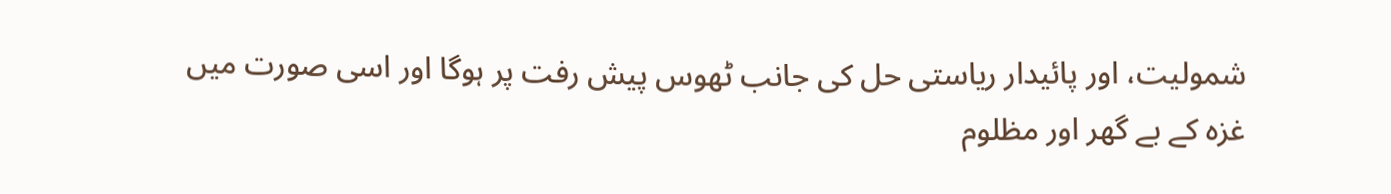شمولیت، اور پائیدار ریاستی حل کی جانب ٹھوس پیش رفت پر ہوگا اور اسی صورت میں غزہ کے بے گھر اور مظلوم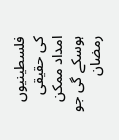فلسطینیوں کی حقیقی امداد ممکن ہوسکے گی جو رمضان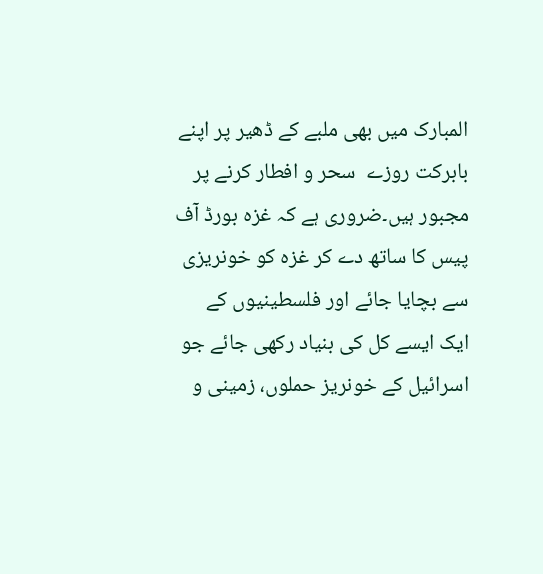المبارک میں بھی ملبے کے ڈھیر پر اپنے بابرکت روزے  سحر و افطار کرنے پر مجبور ہیں۔ضروری ہے کہ غزہ بورڈ آف پیس کا ساتھ دے کر غزہ کو خونریزی سے بچایا جائے اور فلسطینیوں کے ایک ایسے کل کی بنیاد رکھی جائے جو اسرائیل کے خونریز حملوں، زمینی و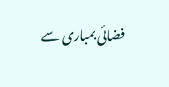فضائی بمباری سے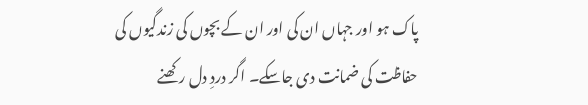پاک ہو اور جہاں ان کی اور ان کے بچوں کی زندگیوں کی حفاظت کی ضمانت دی جاسکے۔ اگر دردِ دل رکھنے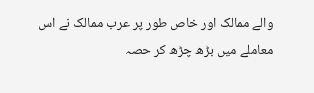والے ممالک اور خاص طور پر عرب ممالک نے اس معاملے میں بڑھ چڑھ کر حصہ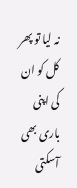نہ لیا تو پھر کل کو ان کی اپنی باری بھی آسکتی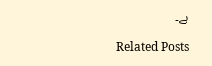ہے۔

Related Posts